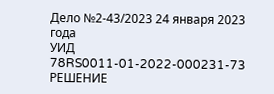Дело №2-43/2023 24 января 2023 года
УИД 78RS0011-01-2022-000231-73
РЕШЕНИЕ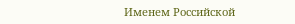Именем Российской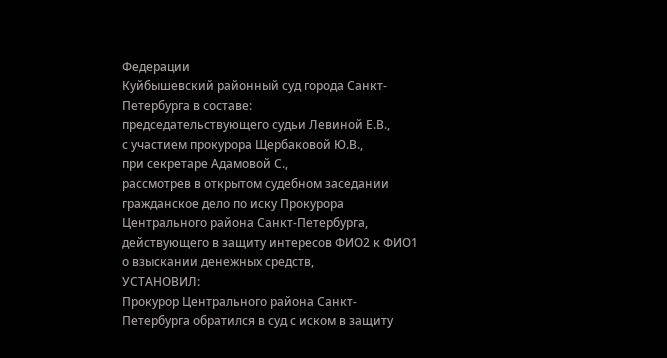Федерации
Куйбышевский районный суд города Санкт-Петербурга в составе:
председательствующего судьи Левиной Е.В.,
с участием прокурора Щербаковой Ю.В.,
при секретаре Адамовой С.,
рассмотрев в открытом судебном заседании гражданское дело по иску Прокурора Центрального района Санкт-Петербурга, действующего в защиту интересов ФИО2 к ФИО1 о взыскании денежных средств,
УСТАНОВИЛ:
Прокурор Центрального района Санкт-Петербурга обратился в суд с иском в защиту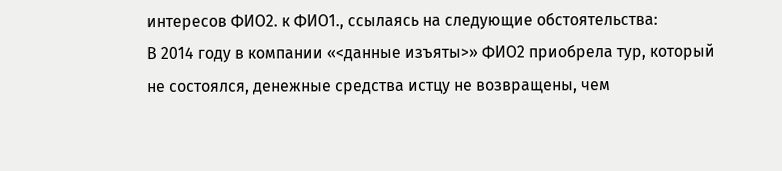интересов ФИО2. к ФИО1., ссылаясь на следующие обстоятельства:
В 2014 году в компании «<данные изъяты>» ФИО2 приобрела тур, который не состоялся, денежные средства истцу не возвращены, чем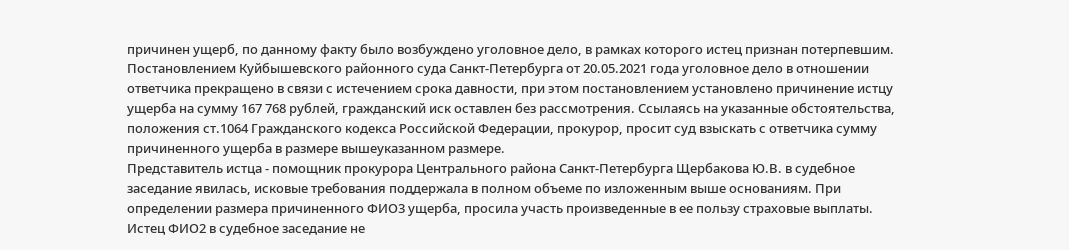причинен ущерб, по данному факту было возбуждено уголовное дело, в рамках которого истец признан потерпевшим. Постановлением Куйбышевского районного суда Санкт-Петербурга от 20.05.2021 года уголовное дело в отношении ответчика прекращено в связи с истечением срока давности, при этом постановлением установлено причинение истцу ущерба на сумму 167 768 рублей, гражданский иск оставлен без рассмотрения. Ссылаясь на указанные обстоятельства, положения ст.1064 Гражданского кодекса Российской Федерации, прокурор, просит суд взыскать с ответчика сумму причиненного ущерба в размере вышеуказанном размере.
Представитель истца - помощник прокурора Центрального района Санкт-Петербурга Щербакова Ю.В. в судебное заседание явилась, исковые требования поддержала в полном объеме по изложенным выше основаниям. При определении размера причиненного ФИО3 ущерба, просила участь произведенные в ее пользу страховые выплаты.
Истец ФИО2 в судебное заседание не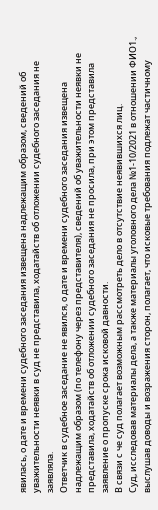явилась, о дате и времени судебного заседания извещена надлежащим образом, сведений об уважительности неявки в суд не представила, ходатайств об отложении судебного заседания не заявляла.
Ответчик в судебное заседание не явился, о дате и времени судебного заседания извещена надлежащим образом (по телефону через представителя), сведений об уважительности неявки не представила, ходатайств об отложении судебного заседания не просила, при этом представила заявление о пропуске срока исковой давности.
В связи с че суд полагает возможным рассмотреть дело в отсутствие неявившихся лиц.
Суд, исследовав материалы дела, а также материалы уголовного дела №1-10/2021 в отношении ФИО1., выслушав доводы и возражения сторон, полагает, что исковые требования подлежат частичному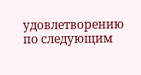удовлетворению по следующим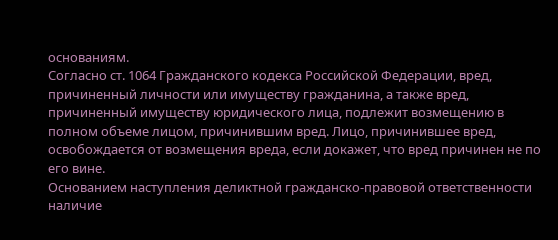основаниям.
Согласно ст. 1064 Гражданского кодекса Российской Федерации, вред, причиненный личности или имуществу гражданина, а также вред, причиненный имуществу юридического лица, подлежит возмещению в полном объеме лицом, причинившим вред. Лицо, причинившее вред, освобождается от возмещения вреда, если докажет, что вред причинен не по его вине.
Основанием наступления деликтной гражданско-правовой ответственности наличие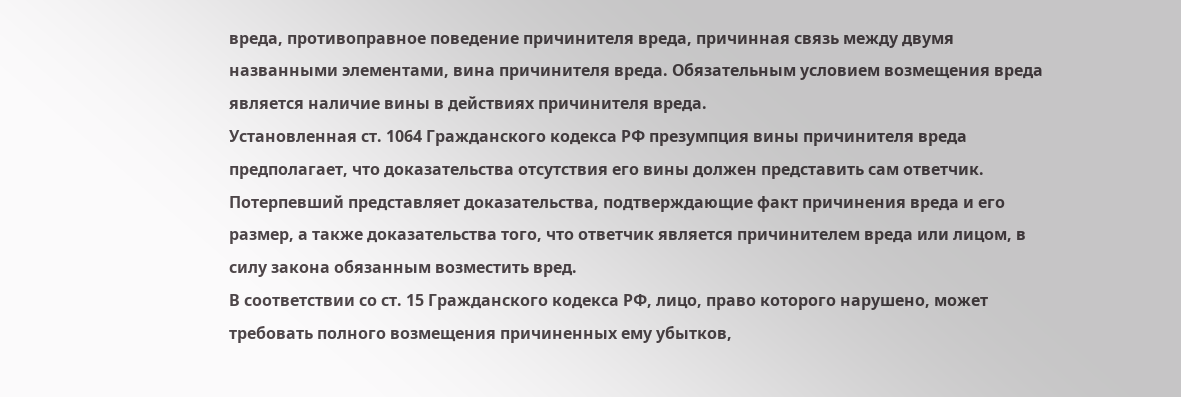вреда, противоправное поведение причинителя вреда, причинная связь между двумя названными элементами, вина причинителя вреда. Обязательным условием возмещения вреда является наличие вины в действиях причинителя вреда.
Установленная ст. 1064 Гражданского кодекса РФ презумпция вины причинителя вреда предполагает, что доказательства отсутствия его вины должен представить сам ответчик. Потерпевший представляет доказательства, подтверждающие факт причинения вреда и его размер, а также доказательства того, что ответчик является причинителем вреда или лицом, в силу закона обязанным возместить вред.
В соответствии со ст. 15 Гражданского кодекса РФ, лицо, право которого нарушено, может требовать полного возмещения причиненных ему убытков,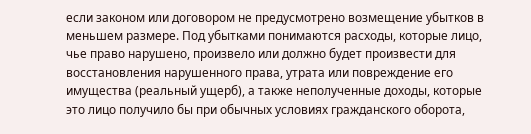если законом или договором не предусмотрено возмещение убытков в меньшем размере. Под убытками понимаются расходы, которые лицо, чье право нарушено, произвело или должно будет произвести для восстановления нарушенного права, утрата или повреждение его имущества (реальный ущерб), а также неполученные доходы, которые это лицо получило бы при обычных условиях гражданского оборота,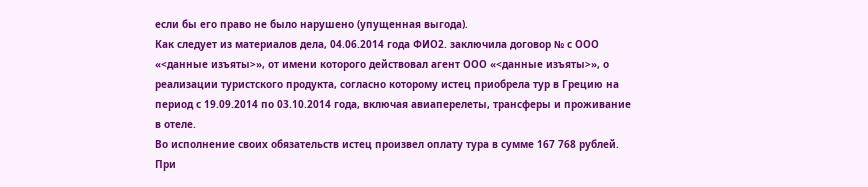если бы его право не было нарушено (упущенная выгода).
Как следует из материалов дела, 04.06.2014 года ФИО2. заключила договор № с ООО «<данные изъяты>», от имени которого действовал агент ООО «<данные изъяты>», о реализации туристского продукта, согласно которому истец приобрела тур в Грецию на период с 19.09.2014 по 03.10.2014 года, включая авиаперелеты, трансферы и проживание в отеле.
Во исполнение своих обязательств истец произвел оплату тура в сумме 167 768 рублей. При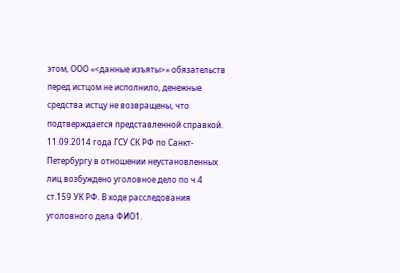этом, ООО «<данные изъяты>» обязательств перед истцом не исполнило, денежные средства истцу не возвращены, что подтверждается представленной справкой.
11.09.2014 года ГСУ СК РФ по Санкт-Петербургу в отношении неустановленных лиц возбуждено уголовное дело по ч.4 ст.159 УК РФ. В ходе расследования уголовного дела ФИО1.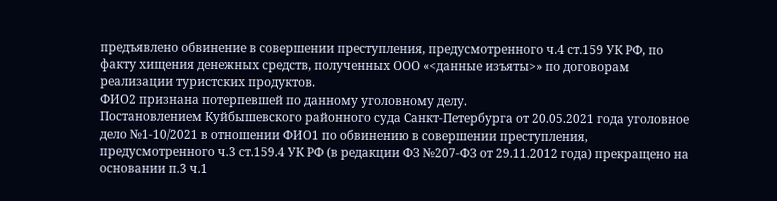предъявлено обвинение в совершении преступления, предусмотренного ч.4 ст.159 УК РФ, по факту хищения денежных средств, полученных ООО «<данные изъяты>» по договорам реализации туристских продуктов.
ФИО2 признана потерпевшей по данному уголовному делу.
Постановлением Куйбышевского районного суда Санкт-Петербурга от 20.05.2021 года уголовное дело №1-10/2021 в отношении ФИО1 по обвинению в совершении преступления, предусмотренного ч.3 ст.159.4 УК РФ (в редакции ФЗ №207-ФЗ от 29.11.2012 года) прекращено на основании п.3 ч.1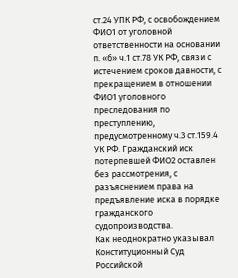ст.24 УПК РФ, с освобождением ФИО1 от уголовной ответственности на основании п. «б» ч.1 ст.78 УК РФ, связи с истечением сроков давности, с прекращением в отношении ФИО1 уголовного преследования по преступлению, предусмотренному ч.3 ст.159.4 УК РФ. Гражданский иск потерпевшей ФИО2 оставлен без рассмотрения, с разъяснением права на предъявление иска в порядке гражданского судопроизводства.
Как неоднократно указывал Конституционный Суд Российской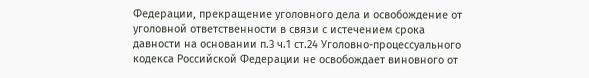Федерации, прекращение уголовного дела и освобождение от уголовной ответственности в связи с истечением срока давности на основании п.3 ч.1 ст.24 Уголовно-процессуального кодекса Российской Федерации не освобождает виновного от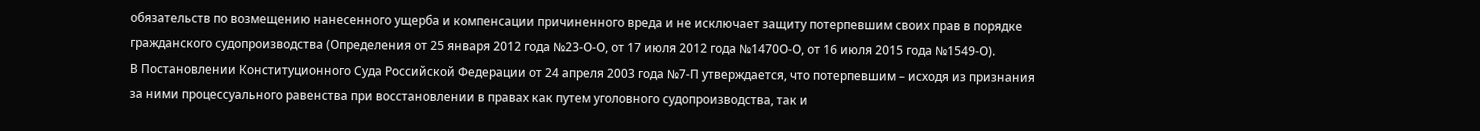обязательств по возмещению нанесенного ущерба и компенсации причиненного вреда и не исключает защиту потерпевшим своих прав в порядке гражданского судопроизводства (Определения от 25 января 2012 года №23-О-О, от 17 июля 2012 года №1470О-О, от 16 июля 2015 года №1549-О).
В Постановлении Конституционного Суда Российской Федерации от 24 апреля 2003 года №7-П утверждается, что потерпевшим – исходя из признания за ними процессуального равенства при восстановлении в правах как путем уголовного судопроизводства, так и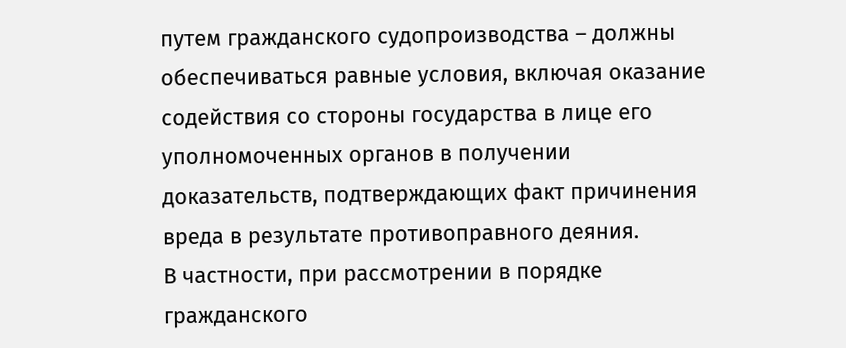путем гражданского судопроизводства – должны обеспечиваться равные условия, включая оказание содействия со стороны государства в лице его уполномоченных органов в получении доказательств, подтверждающих факт причинения вреда в результате противоправного деяния.
В частности, при рассмотрении в порядке гражданского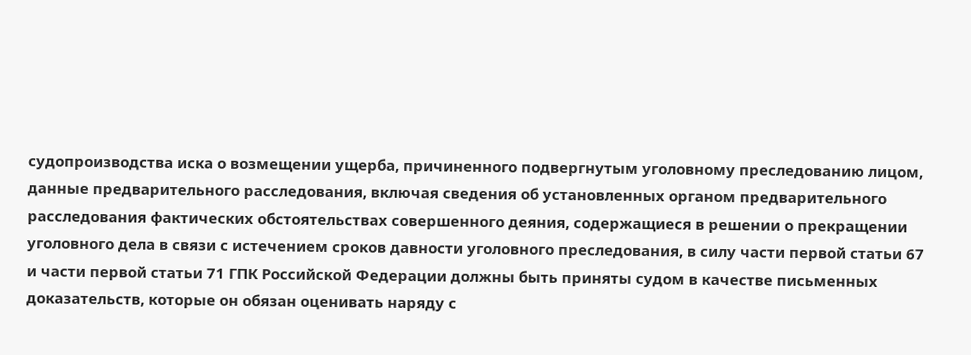судопроизводства иска о возмещении ущерба, причиненного подвергнутым уголовному преследованию лицом, данные предварительного расследования, включая сведения об установленных органом предварительного расследования фактических обстоятельствах совершенного деяния, содержащиеся в решении о прекращении уголовного дела в связи с истечением сроков давности уголовного преследования, в силу части первой статьи 67 и части первой статьи 71 ГПК Российской Федерации должны быть приняты судом в качестве письменных доказательств, которые он обязан оценивать наряду с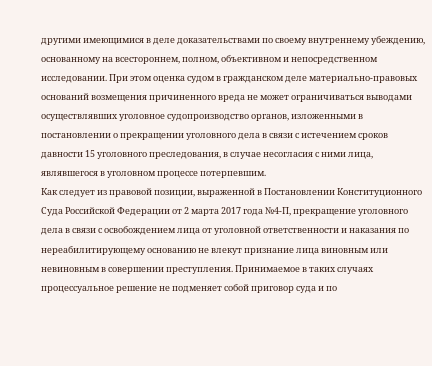другими имеющимися в деле доказательствами по своему внутреннему убеждению, основанному на всестороннем, полном, объективном и непосредственном исследовании. При этом оценка судом в гражданском деле материально-правовых оснований возмещения причиненного вреда не может ограничиваться выводами осуществлявших уголовное судопроизводство органов, изложенными в постановлении о прекращении уголовного дела в связи с истечением сроков давности 15 уголовного преследования, в случае несогласия с ними лица, являвшегося в уголовном процессе потерпевшим.
Как следует из правовой позиции, выраженной в Постановлении Конституционного Суда Российской Федерации от 2 марта 2017 года №4-П, прекращение уголовного дела в связи с освобождением лица от уголовной ответственности и наказания по нереабилитирующему основанию не влекут признание лица виновным или невиновным в совершении преступления. Принимаемое в таких случаях процессуальное решение не подменяет собой приговор суда и по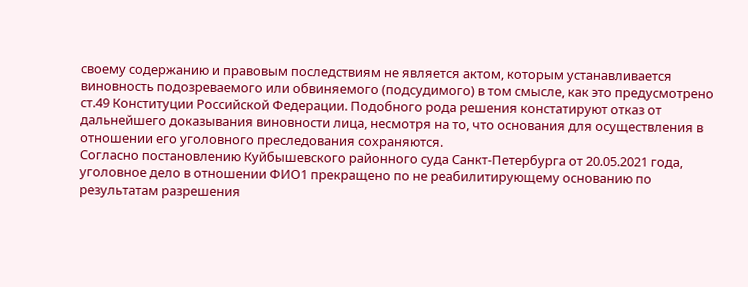своему содержанию и правовым последствиям не является актом, которым устанавливается виновность подозреваемого или обвиняемого (подсудимого) в том смысле, как это предусмотрено ст.49 Конституции Российской Федерации. Подобного рода решения констатируют отказ от дальнейшего доказывания виновности лица, несмотря на то, что основания для осуществления в отношении его уголовного преследования сохраняются.
Согласно постановлению Куйбышевского районного суда Санкт-Петербурга от 20.05.2021 года, уголовное дело в отношении ФИО1 прекращено по не реабилитирующему основанию по результатам разрешения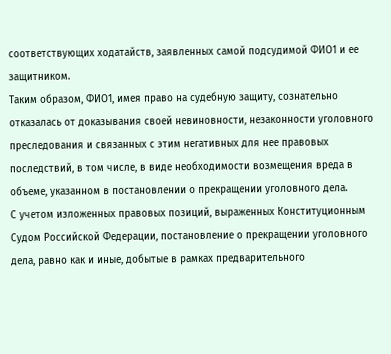соответствующих ходатайств, заявленных самой подсудимой ФИО1 и ее защитником.
Таким образом, ФИО1, имея право на судебную защиту, сознательно отказалась от доказывания своей невиновности, незаконности уголовного преследования и связанных с этим негативных для нее правовых последствий, в том числе, в виде необходимости возмещения вреда в объеме, указанном в постановлении о прекращении уголовного дела.
С учетом изложенных правовых позиций, выраженных Конституционным Судом Российской Федерации, постановление о прекращении уголовного дела, равно как и иные, добытые в рамках предварительного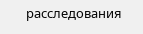расследования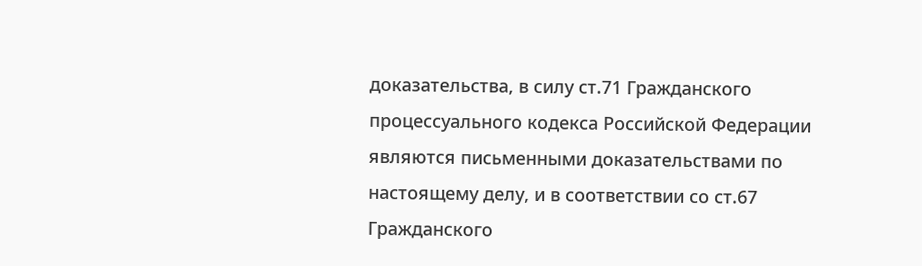доказательства, в силу ст.71 Гражданского процессуального кодекса Российской Федерации являются письменными доказательствами по настоящему делу, и в соответствии со ст.67 Гражданского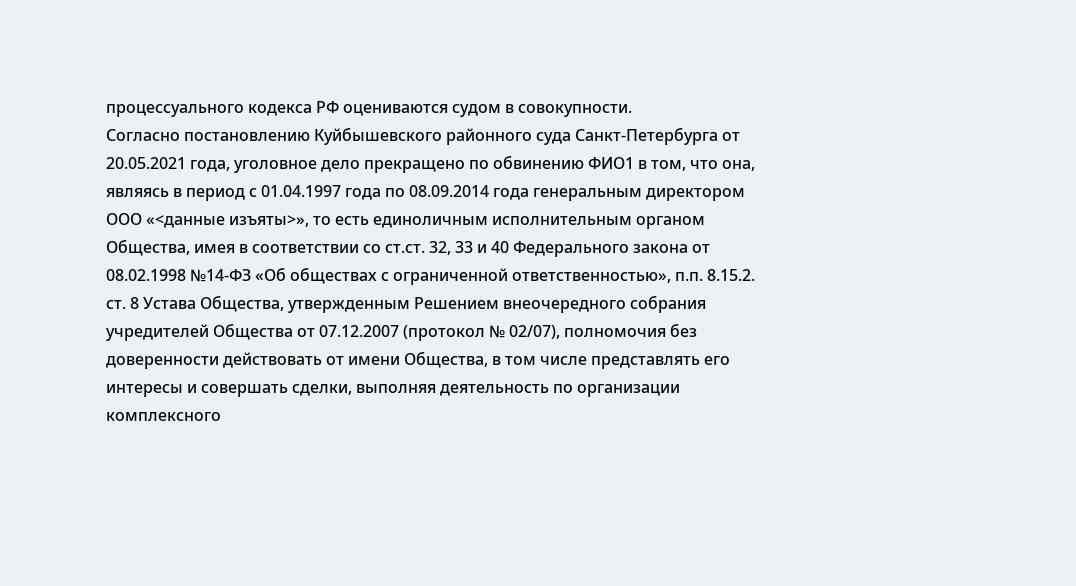процессуального кодекса РФ оцениваются судом в совокупности.
Согласно постановлению Куйбышевского районного суда Санкт-Петербурга от 20.05.2021 года, уголовное дело прекращено по обвинению ФИО1 в том, что она, являясь в период с 01.04.1997 года по 08.09.2014 года генеральным директором ООО «<данные изъяты>», то есть единоличным исполнительным органом Общества, имея в соответствии со ст.ст. 32, 33 и 40 Федерального закона от 08.02.1998 №14-ФЗ «Об обществах с ограниченной ответственностью», п.п. 8.15.2. ст. 8 Устава Общества, утвержденным Решением внеочередного собрания учредителей Общества от 07.12.2007 (протокол № 02/07), полномочия без доверенности действовать от имени Общества, в том числе представлять его интересы и совершать сделки, выполняя деятельность по организации комплексного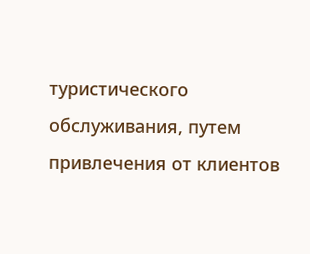туристического обслуживания, путем привлечения от клиентов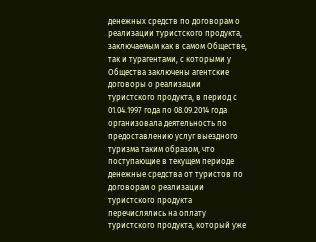денежных средств по договорам о реализации туристского продукта, заключаемым как в самом Обществе, так и турагентами, с которыми у Общества заключены агентские договоры о реализации туристского продукта, в период с 01.04.1997 года по 08.09.2014 года организовала деятельность по предоставлению услуг выездного туризма таким образом, что поступающие в текущем периоде денежные средства от туристов по договорам о реализации туристского продукта перечислялись на оплату туристского продукта, который уже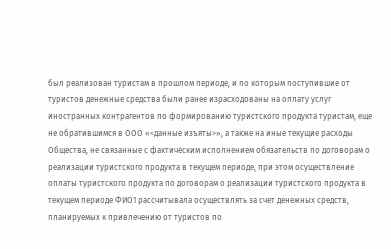был реализован туристам в прошлом периоде, и по которым поступившие от туристов денежные средства были ранее израсходованы на оплату услуг иностранных контрагентов по формированию туристского продукта туристам, еще не обратившимся в ООО «<данные изъяты>», а также на иные текущие расходы Общества, не связанные с фактическим исполнением обязательств по договорам о реализации туристского продукта в текущем периоде, при этом осуществление оплаты туристского продукта по договорам о реализации туристского продукта в текущем периоде ФИО1 рассчитывала осуществлять за счет денежных средств, планируемых к привлечению от туристов по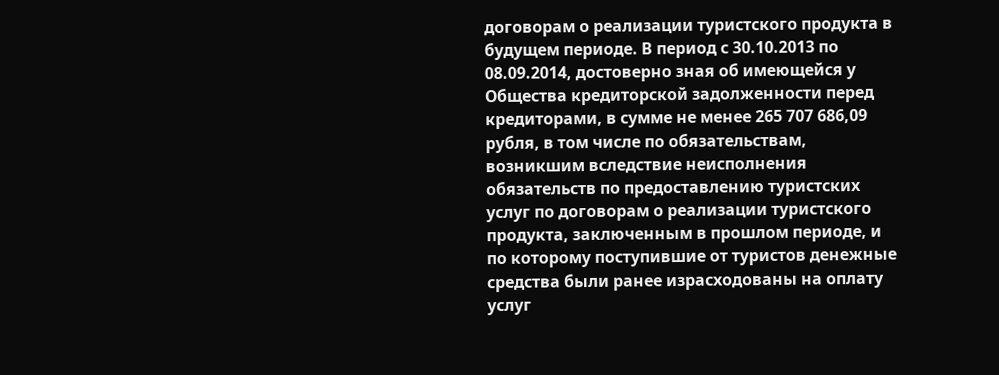договорам о реализации туристского продукта в будущем периоде. В период с 30.10.2013 по 08.09.2014, достоверно зная об имеющейся у Общества кредиторской задолженности перед кредиторами, в сумме не менее 265 707 686,09 рубля, в том числе по обязательствам, возникшим вследствие неисполнения обязательств по предоставлению туристских услуг по договорам о реализации туристского продукта, заключенным в прошлом периоде, и по которому поступившие от туристов денежные средства были ранее израсходованы на оплату услуг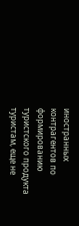иностранных контрагентов по формированию туристского продукта туристам, еще не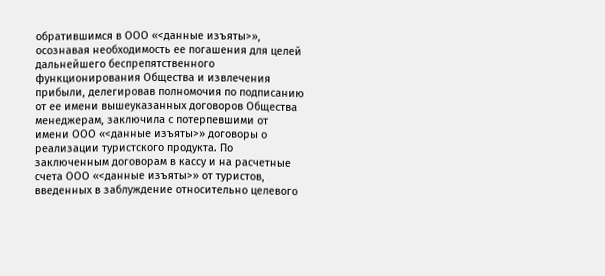обратившимся в ООО «<данные изъяты>», осознавая необходимость ее погашения для целей дальнейшего беспрепятственного функционирования Общества и извлечения прибыли, делегировав полномочия по подписанию от ее имени вышеуказанных договоров Общества менеджерам, заключила с потерпевшими от имени ООО «<данные изъяты>» договоры о реализации туристского продукта. По заключенным договорам в кассу и на расчетные счета ООО «<данные изъяты>» от туристов, введенных в заблуждение относительно целевого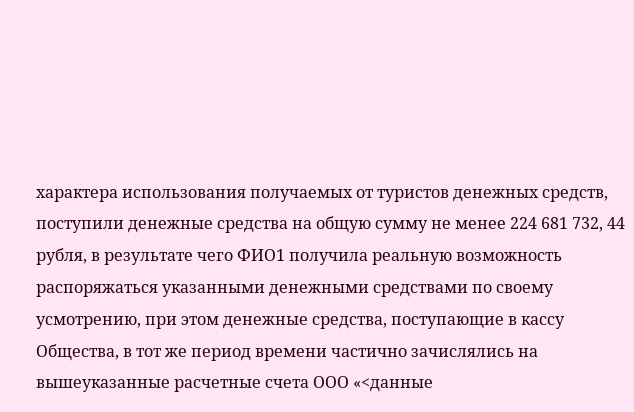характера использования получаемых от туристов денежных средств, поступили денежные средства на общую сумму не менее 224 681 732, 44 рубля, в результате чего ФИО1 получила реальную возможность распоряжаться указанными денежными средствами по своему усмотрению, при этом денежные средства, поступающие в кассу Общества, в тот же период времени частично зачислялись на вышеуказанные расчетные счета ООО «<данные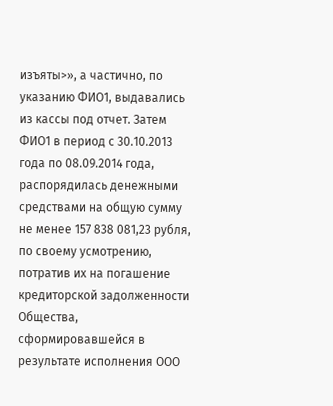изъяты>», а частично, по указанию ФИО1, выдавались из кассы под отчет. Затем ФИО1 в период с 30.10.2013 года по 08.09.2014 года, распорядилась денежными средствами на общую сумму не менее 157 838 081,23 рубля, по своему усмотрению, потратив их на погашение кредиторской задолженности Общества, сформировавшейся в результате исполнения ООО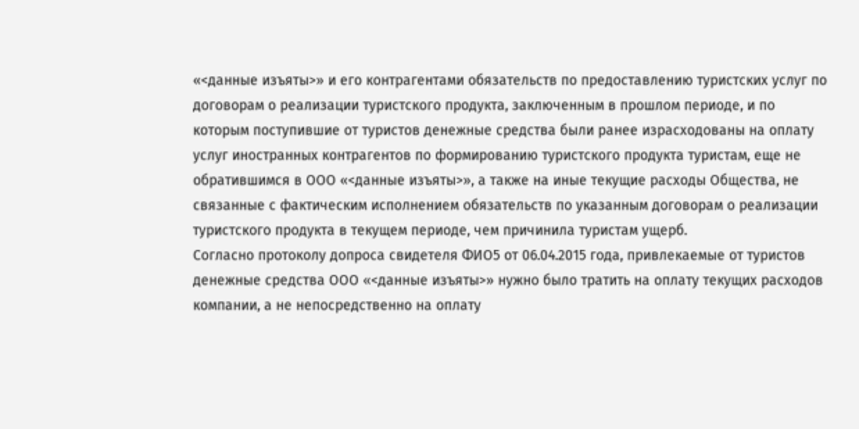«<данные изъяты>» и его контрагентами обязательств по предоставлению туристских услуг по договорам о реализации туристского продукта, заключенным в прошлом периоде, и по которым поступившие от туристов денежные средства были ранее израсходованы на оплату услуг иностранных контрагентов по формированию туристского продукта туристам, еще не обратившимся в ООО «<данные изъяты>», а также на иные текущие расходы Общества, не связанные с фактическим исполнением обязательств по указанным договорам о реализации туристского продукта в текущем периоде, чем причинила туристам ущерб.
Согласно протоколу допроса свидетеля ФИО5 от 06.04.2015 года, привлекаемые от туристов денежные средства ООО «<данные изъяты>» нужно было тратить на оплату текущих расходов компании, а не непосредственно на оплату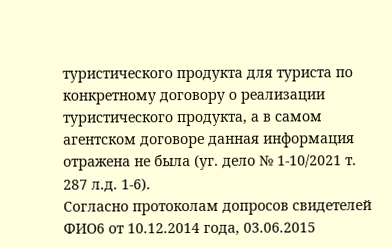туристического продукта для туриста по конкретному договору о реализации туристического продукта, а в самом агентском договоре данная информация отражена не была (уг. дело № 1-10/2021 т. 287 л.д. 1-6).
Согласно протоколам допросов свидетелей ФИО6 от 10.12.2014 года, 03.06.2015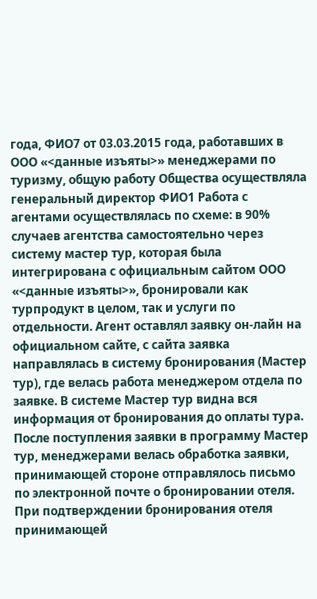года, ФИО7 от 03.03.2015 года, работавших в ООО «<данные изъяты>» менеджерами по туризму, общую работу Общества осуществляла генеральный директор ФИО1 Работа с агентами осуществлялась по схеме: в 90% случаев агентства самостоятельно через систему мастер тур, которая была интегрирована с официальным сайтом ООО «<данные изъяты>», бронировали как турпродукт в целом, так и услуги по отдельности. Агент оставлял заявку он-лайн на официальном сайте, с сайта заявка направлялась в систему бронирования (Мастер тур), где велась работа менеджером отдела по заявке. В системе Мастер тур видна вся информация от бронирования до оплаты тура. После поступления заявки в программу Мастер тур, менеджерами велась обработка заявки, принимающей стороне отправлялось письмо по электронной почте о бронировании отеля. При подтверждении бронирования отеля принимающей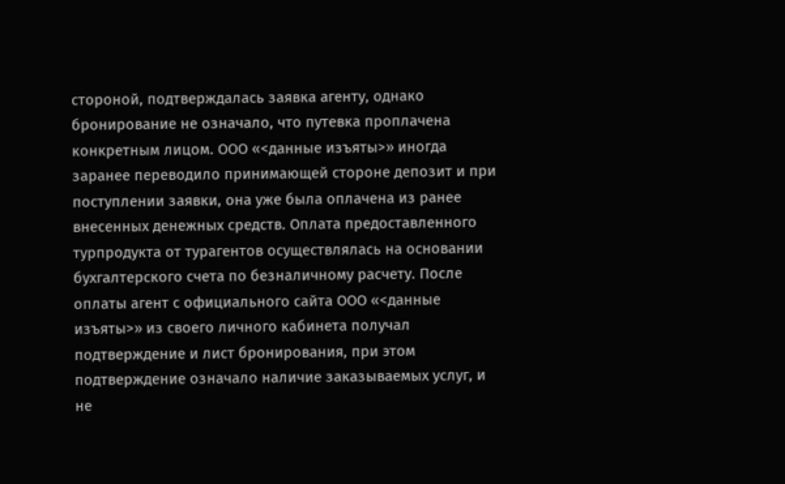стороной, подтверждалась заявка агенту, однако бронирование не означало, что путевка проплачена конкретным лицом. ООО «<данные изъяты>» иногда заранее переводило принимающей стороне депозит и при поступлении заявки, она уже была оплачена из ранее внесенных денежных средств. Оплата предоставленного турпродукта от турагентов осуществлялась на основании бухгалтерского счета по безналичному расчету. После оплаты агент с официального сайта ООО «<данные изъяты>» из своего личного кабинета получал подтверждение и лист бронирования, при этом подтверждение означало наличие заказываемых услуг, и не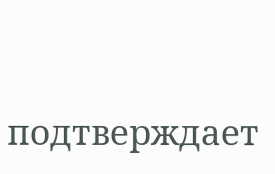подтверждает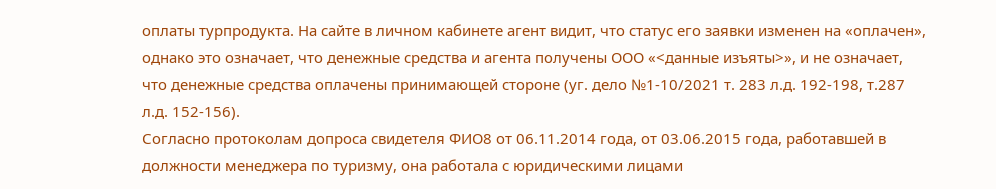оплаты турпродукта. На сайте в личном кабинете агент видит, что статус его заявки изменен на «оплачен», однако это означает, что денежные средства и агента получены ООО «<данные изъяты>», и не означает, что денежные средства оплачены принимающей стороне (уг. дело №1-10/2021 т. 283 л.д. 192-198, т.287 л.д. 152-156).
Согласно протоколам допроса свидетеля ФИО8 от 06.11.2014 года, от 03.06.2015 года, работавшей в должности менеджера по туризму, она работала с юридическими лицами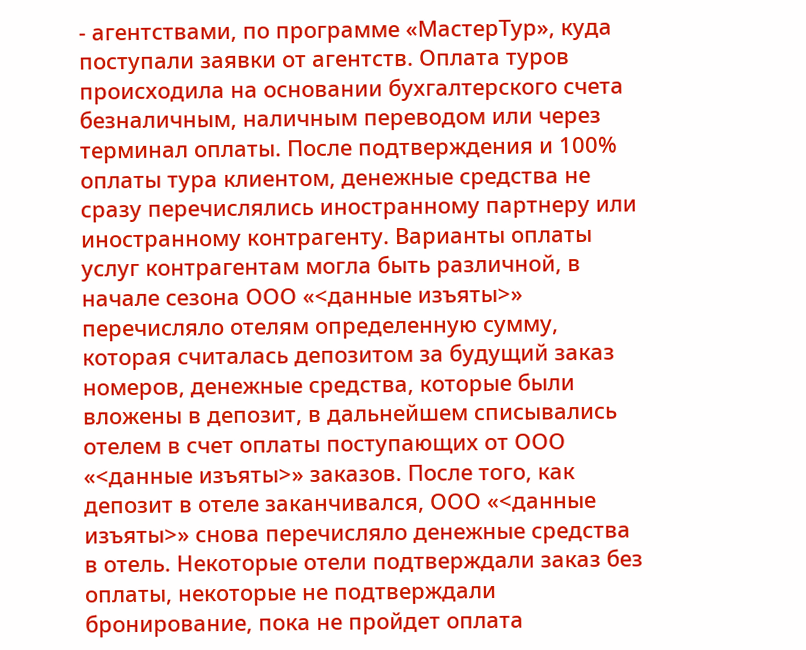- агентствами, по программе «МастерТур», куда поступали заявки от агентств. Оплата туров происходила на основании бухгалтерского счета безналичным, наличным переводом или через терминал оплаты. После подтверждения и 100% оплаты тура клиентом, денежные средства не сразу перечислялись иностранному партнеру или иностранному контрагенту. Варианты оплаты услуг контрагентам могла быть различной, в начале сезона ООО «<данные изъяты>» перечисляло отелям определенную сумму, которая считалась депозитом за будущий заказ номеров, денежные средства, которые были вложены в депозит, в дальнейшем списывались отелем в счет оплаты поступающих от ООО «<данные изъяты>» заказов. После того, как депозит в отеле заканчивался, ООО «<данные изъяты>» снова перечисляло денежные средства в отель. Некоторые отели подтверждали заказ без оплаты, некоторые не подтверждали бронирование, пока не пройдет оплата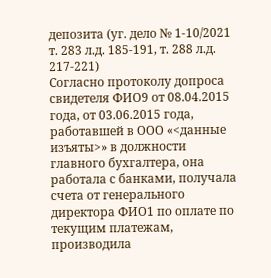депозита (уг. дело № 1-10/2021 т. 283 л.д. 185-191, т. 288 л.д. 217-221)
Согласно протоколу допроса свидетеля ФИО9 от 08.04.2015 года, от 03.06.2015 года, работавшей в ООО «<данные изъяты>» в должности главного бухгалтера, она работала с банками, получала счета от генерального директора ФИО1 по оплате по текущим платежам, производила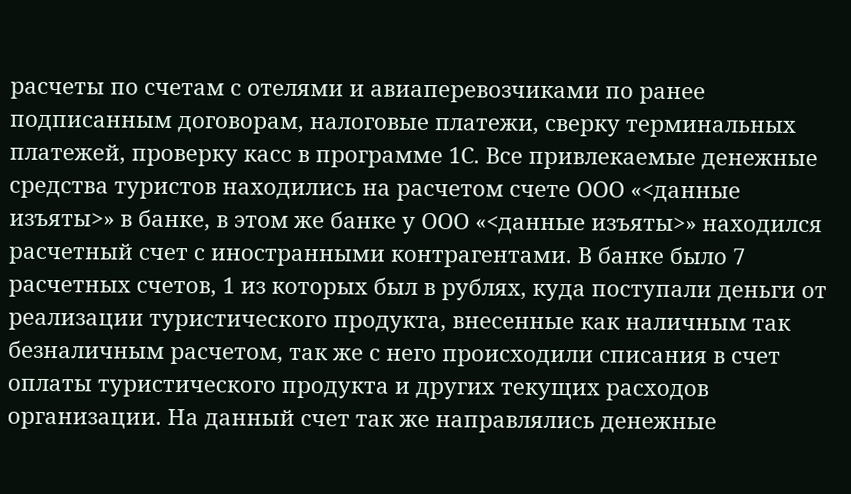расчеты по счетам с отелями и авиаперевозчиками по ранее подписанным договорам, налоговые платежи, сверку терминальных платежей, проверку касс в программе 1С. Все привлекаемые денежные средства туристов находились на расчетом счете ООО «<данные изъяты>» в банке, в этом же банке у ООО «<данные изъяты>» находился расчетный счет с иностранными контрагентами. В банке было 7 расчетных счетов, 1 из которых был в рублях, куда поступали деньги от реализации туристического продукта, внесенные как наличным так безналичным расчетом, так же с него происходили списания в счет оплаты туристического продукта и других текущих расходов организации. На данный счет так же направлялись денежные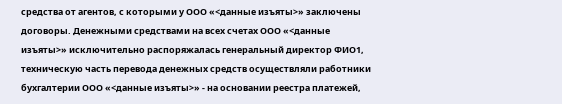средства от агентов, с которыми у ООО «<данные изъяты>» заключены договоры. Денежными средствами на всех счетах ООО «<данные изъяты>» исключительно распоряжалась генеральный директор ФИО1, техническую часть перевода денежных средств осуществляли работники бухгалтерии ООО «<данные изъяты>» - на основании реестра платежей,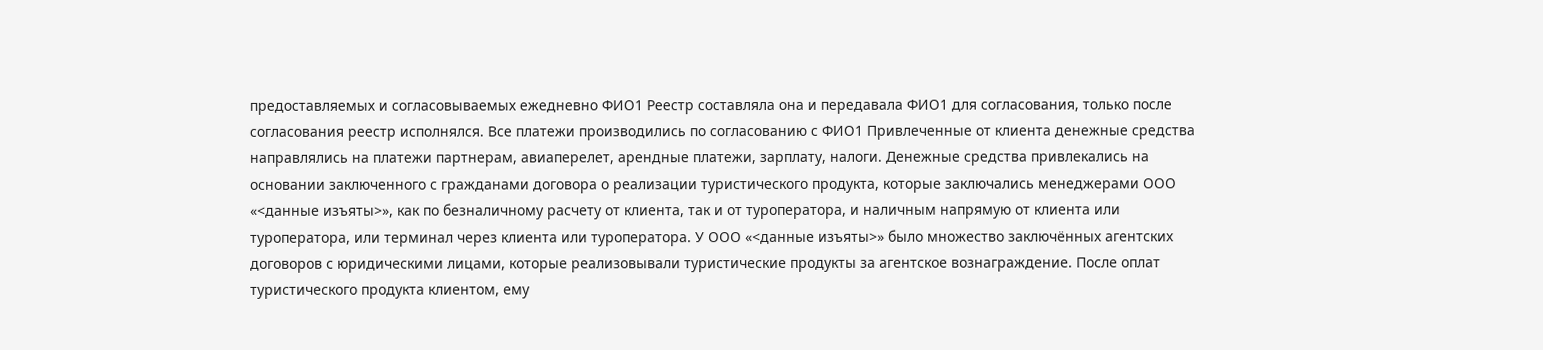предоставляемых и согласовываемых ежедневно ФИО1 Реестр составляла она и передавала ФИО1 для согласования, только после согласования реестр исполнялся. Все платежи производились по согласованию с ФИО1 Привлеченные от клиента денежные средства направлялись на платежи партнерам, авиаперелет, арендные платежи, зарплату, налоги. Денежные средства привлекались на основании заключенного с гражданами договора о реализации туристического продукта, которые заключались менеджерами ООО «<данные изъяты>», как по безналичному расчету от клиента, так и от туроператора, и наличным напрямую от клиента или туроператора, или терминал через клиента или туроператора. У ООО «<данные изъяты>» было множество заключённых агентских договоров с юридическими лицами, которые реализовывали туристические продукты за агентское вознаграждение. После оплат туристического продукта клиентом, ему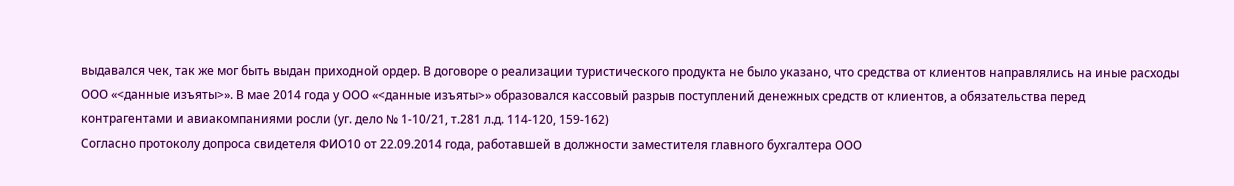выдавался чек, так же мог быть выдан приходной ордер. В договоре о реализации туристического продукта не было указано, что средства от клиентов направлялись на иные расходы ООО «<данные изъяты>». В мае 2014 года у ООО «<данные изъяты>» образовался кассовый разрыв поступлений денежных средств от клиентов, а обязательства перед контрагентами и авиакомпаниями росли (уг. дело № 1-10/21, т.281 л.д. 114-120, 159-162)
Согласно протоколу допроса свидетеля ФИО10 от 22.09.2014 года, работавшей в должности заместителя главного бухгалтера ООО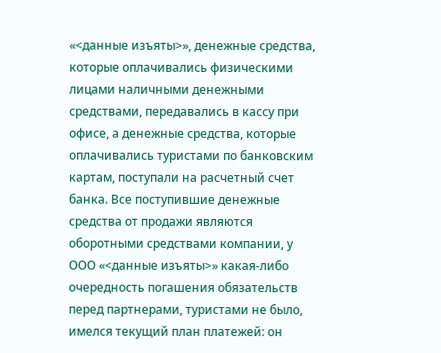«<данные изъяты>», денежные средства, которые оплачивались физическими лицами наличными денежными средствами, передавались в кассу при офисе, а денежные средства, которые оплачивались туристами по банковским картам, поступали на расчетный счет банка. Все поступившие денежные средства от продажи являются оборотными средствами компании, у ООО «<данные изъяты>» какая-либо очередность погашения обязательств перед партнерами, туристами не было, имелся текущий план платежей: он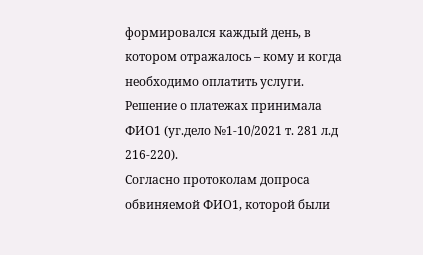формировался каждый день, в котором отражалось – кому и когда необходимо оплатить услуги. Решение о платежах принимала ФИО1 (уг.дело №1-10/2021 т. 281 л.д 216-220).
Согласно протоколам допроса обвиняемой ФИО1, которой были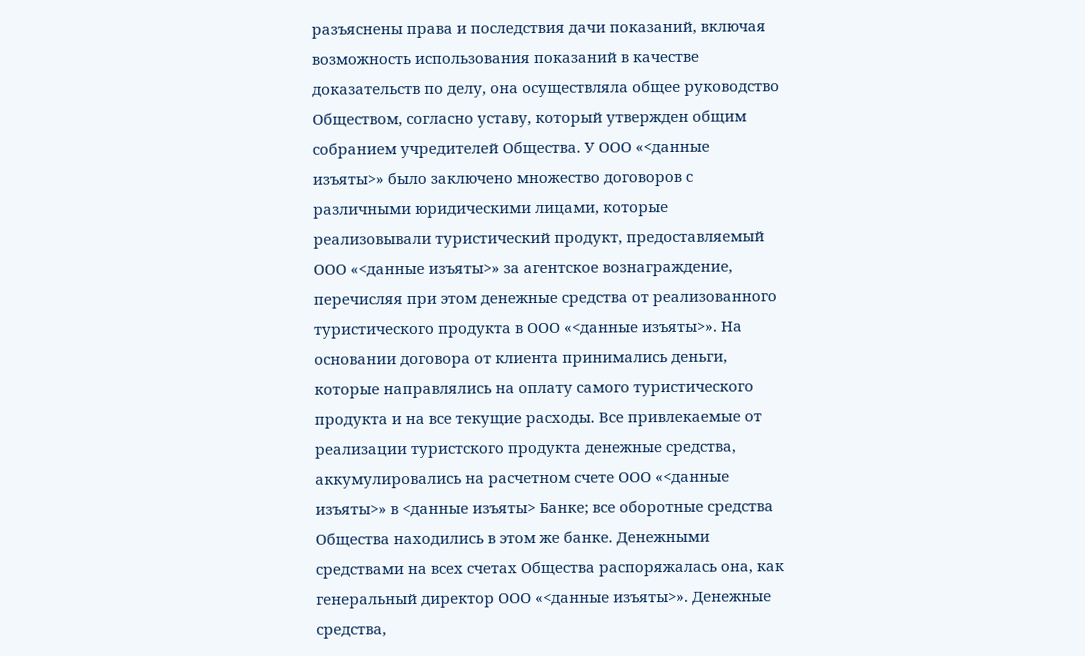разъяснены права и последствия дачи показаний, включая возможность использования показаний в качестве доказательств по делу, она осуществляла общее руководство Обществом, согласно уставу, который утвержден общим собранием учредителей Общества. У ООО «<данные изъяты>» было заключено множество договоров с различными юридическими лицами, которые реализовывали туристический продукт, предоставляемый ООО «<данные изъяты>» за агентское вознаграждение, перечисляя при этом денежные средства от реализованного туристического продукта в ООО «<данные изъяты>». На основании договора от клиента принимались деньги, которые направлялись на оплату самого туристического продукта и на все текущие расходы. Все привлекаемые от реализации туристского продукта денежные средства, аккумулировались на расчетном счете ООО «<данные изъяты>» в <данные изъяты> Банке; все оборотные средства Общества находились в этом же банке. Денежными средствами на всех счетах Общества распоряжалась она, как генеральный директор ООО «<данные изъяты>». Денежные средства,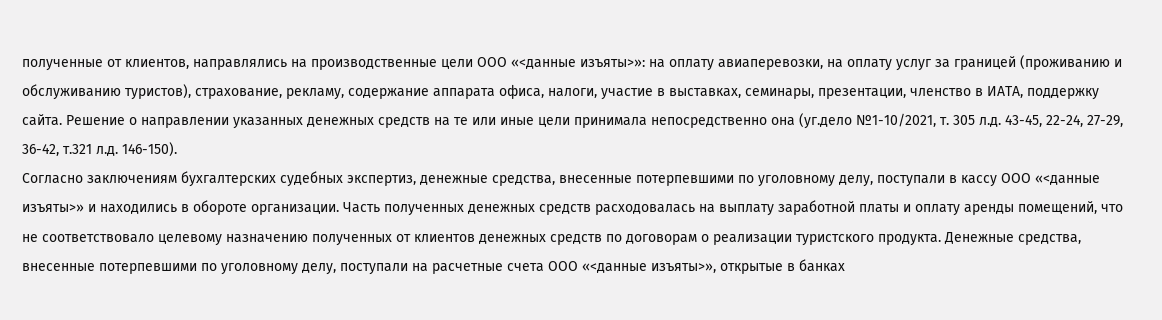полученные от клиентов, направлялись на производственные цели ООО «<данные изъяты>»: на оплату авиаперевозки, на оплату услуг за границей (проживанию и обслуживанию туристов), страхование, рекламу, содержание аппарата офиса, налоги, участие в выставках, семинары, презентации, членство в ИАТА, поддержку сайта. Решение о направлении указанных денежных средств на те или иные цели принимала непосредственно она (уг.дело №1-10/2021, т. 305 л.д. 43-45, 22-24, 27-29, 36-42, т.321 л.д. 146-150).
Согласно заключениям бухгалтерских судебных экспертиз, денежные средства, внесенные потерпевшими по уголовному делу, поступали в кассу ООО «<данные изъяты>» и находились в обороте организации. Часть полученных денежных средств расходовалась на выплату заработной платы и оплату аренды помещений, что не соответствовало целевому назначению полученных от клиентов денежных средств по договорам о реализации туристского продукта. Денежные средства, внесенные потерпевшими по уголовному делу, поступали на расчетные счета ООО «<данные изъяты>», открытые в банках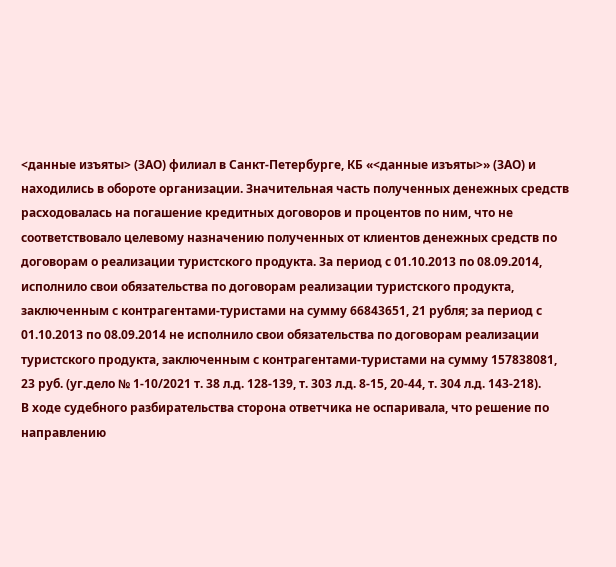<данные изъяты> (ЗАО) филиал в Санкт-Петербурге, КБ «<данные изъяты>» (ЗАО) и находились в обороте организации. Значительная часть полученных денежных средств расходовалась на погашение кредитных договоров и процентов по ним, что не соответствовало целевому назначению полученных от клиентов денежных средств по договорам о реализации туристского продукта. За период с 01.10.2013 по 08.09.2014, исполнило свои обязательства по договорам реализации туристского продукта, заключенным с контрагентами-туристами на сумму 66843651, 21 рубля; за период с 01.10.2013 по 08.09.2014 не исполнило свои обязательства по договорам реализации туристского продукта, заключенным с контрагентами-туристами на сумму 157838081, 23 руб. (уг.дело № 1-10/2021 т. 38 л.д. 128-139, т. 303 л.д. 8-15, 20-44, т. 304 л.д. 143-218).
В ходе судебного разбирательства сторона ответчика не оспаривала, что решение по направлению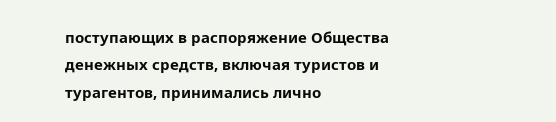поступающих в распоряжение Общества денежных средств, включая туристов и турагентов, принимались лично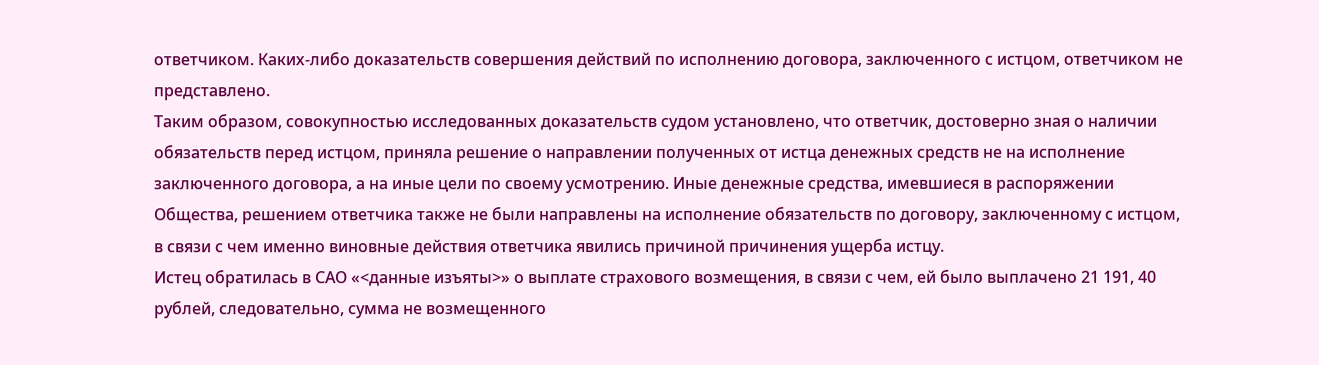ответчиком. Каких-либо доказательств совершения действий по исполнению договора, заключенного с истцом, ответчиком не представлено.
Таким образом, совокупностью исследованных доказательств судом установлено, что ответчик, достоверно зная о наличии обязательств перед истцом, приняла решение о направлении полученных от истца денежных средств не на исполнение заключенного договора, а на иные цели по своему усмотрению. Иные денежные средства, имевшиеся в распоряжении Общества, решением ответчика также не были направлены на исполнение обязательств по договору, заключенному с истцом, в связи с чем именно виновные действия ответчика явились причиной причинения ущерба истцу.
Истец обратилась в САО «<данные изъяты>» о выплате страхового возмещения, в связи с чем, ей было выплачено 21 191, 40 рублей, следовательно, сумма не возмещенного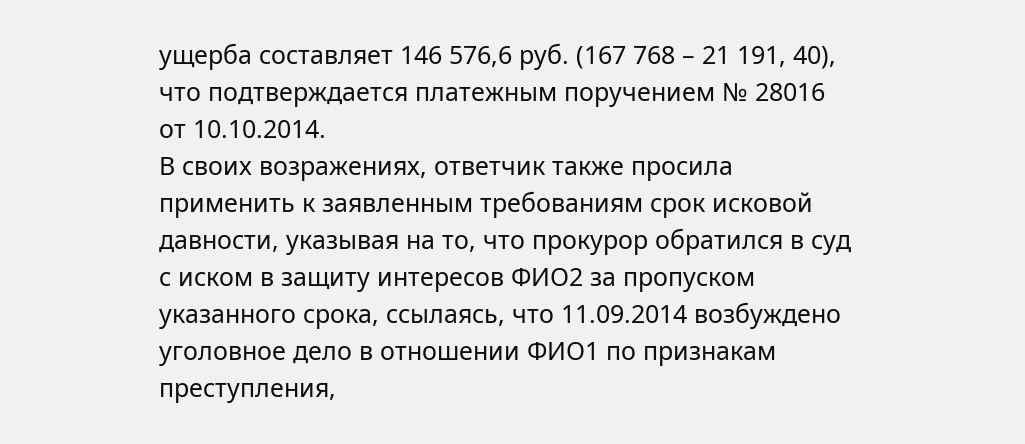ущерба составляет 146 576,6 руб. (167 768 – 21 191, 40), что подтверждается платежным поручением № 28016 от 10.10.2014.
В своих возражениях, ответчик также просила применить к заявленным требованиям срок исковой давности, указывая на то, что прокурор обратился в суд с иском в защиту интересов ФИО2 за пропуском указанного срока, ссылаясь, что 11.09.2014 возбуждено уголовное дело в отношении ФИО1 по признакам преступления,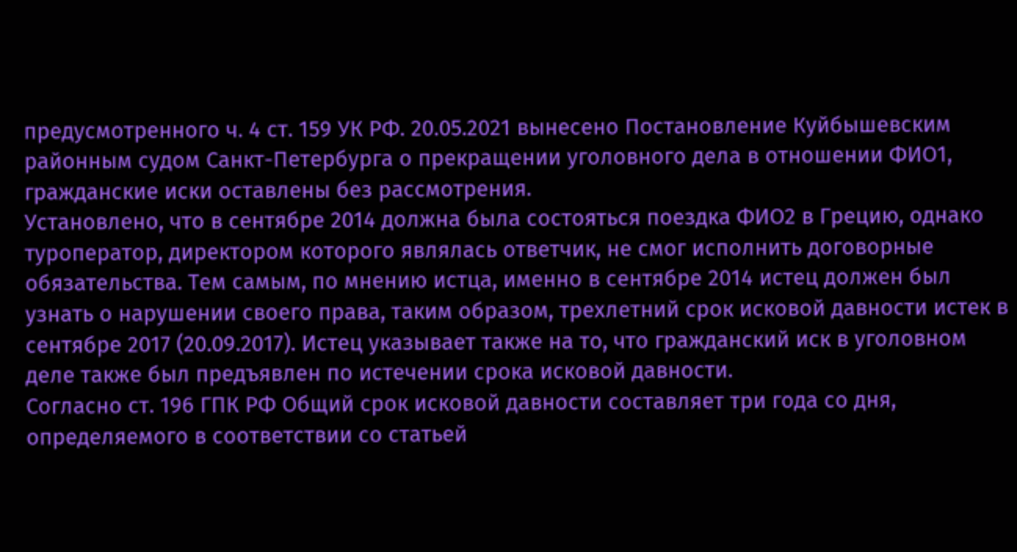предусмотренного ч. 4 ст. 159 УК РФ. 20.05.2021 вынесено Постановление Куйбышевским районным судом Санкт-Петербурга о прекращении уголовного дела в отношении ФИО1, гражданские иски оставлены без рассмотрения.
Установлено, что в сентябре 2014 должна была состояться поездка ФИО2 в Грецию, однако туроператор, директором которого являлась ответчик, не смог исполнить договорные обязательства. Тем самым, по мнению истца, именно в сентябре 2014 истец должен был узнать о нарушении своего права, таким образом, трехлетний срок исковой давности истек в сентябре 2017 (20.09.2017). Истец указывает также на то, что гражданский иск в уголовном деле также был предъявлен по истечении срока исковой давности.
Согласно ст. 196 ГПК РФ Общий срок исковой давности составляет три года со дня, определяемого в соответствии со статьей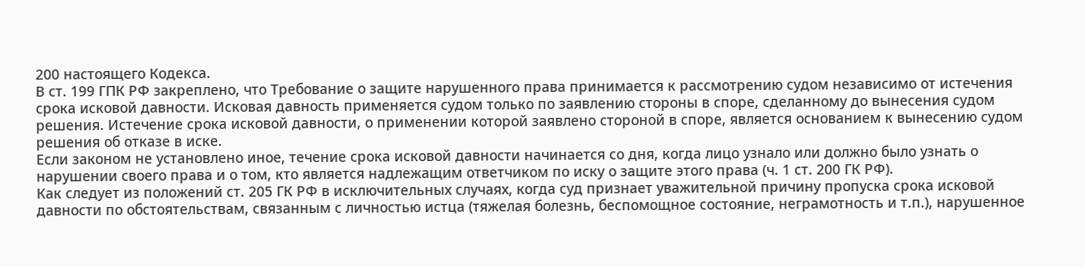200 настоящего Кодекса.
В ст. 199 ГПК РФ закреплено, что Требование о защите нарушенного права принимается к рассмотрению судом независимо от истечения срока исковой давности. Исковая давность применяется судом только по заявлению стороны в споре, сделанному до вынесения судом решения. Истечение срока исковой давности, о применении которой заявлено стороной в споре, является основанием к вынесению судом решения об отказе в иске.
Если законом не установлено иное, течение срока исковой давности начинается со дня, когда лицо узнало или должно было узнать о нарушении своего права и о том, кто является надлежащим ответчиком по иску о защите этого права (ч. 1 ст. 200 ГК РФ).
Как следует из положений ст. 205 ГК РФ в исключительных случаях, когда суд признает уважительной причину пропуска срока исковой давности по обстоятельствам, связанным с личностью истца (тяжелая болезнь, беспомощное состояние, неграмотность и т.п.), нарушенное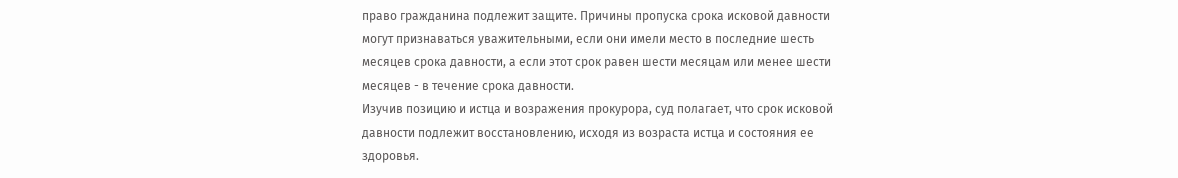право гражданина подлежит защите. Причины пропуска срока исковой давности могут признаваться уважительными, если они имели место в последние шесть месяцев срока давности, а если этот срок равен шести месяцам или менее шести месяцев - в течение срока давности.
Изучив позицию и истца и возражения прокурора, суд полагает, что срок исковой давности подлежит восстановлению, исходя из возраста истца и состояния ее здоровья.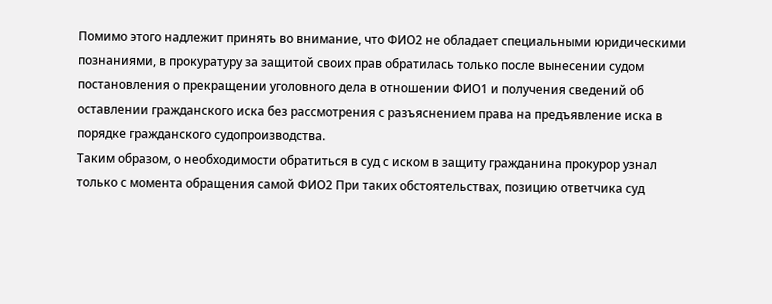Помимо этого надлежит принять во внимание, что ФИО2 не обладает специальными юридическими познаниями, в прокуратуру за защитой своих прав обратилась только после вынесении судом постановления о прекращении уголовного дела в отношении ФИО1 и получения сведений об оставлении гражданского иска без рассмотрения с разъяснением права на предъявление иска в порядке гражданского судопроизводства.
Таким образом, о необходимости обратиться в суд с иском в защиту гражданина прокурор узнал только с момента обращения самой ФИО2 При таких обстоятельствах, позицию ответчика суд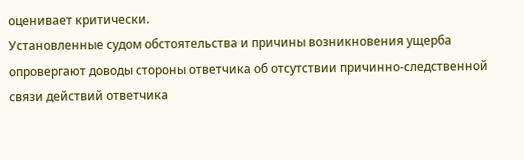оценивает критически.
Установленные судом обстоятельства и причины возникновения ущерба опровергают доводы стороны ответчика об отсутствии причинно-следственной связи действий ответчика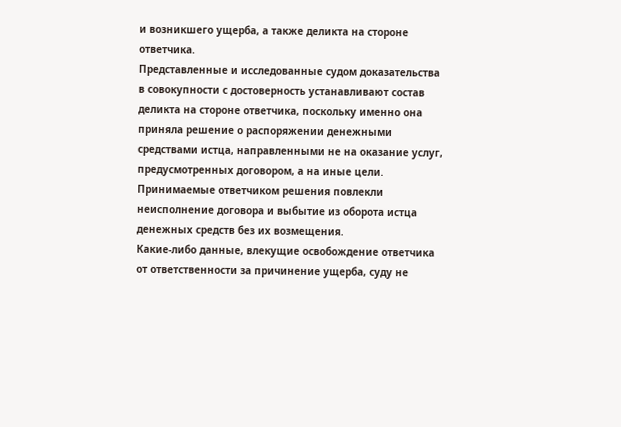и возникшего ущерба, а также деликта на стороне ответчика.
Представленные и исследованные судом доказательства в совокупности с достоверность устанавливают состав деликта на стороне ответчика, поскольку именно она приняла решение о распоряжении денежными средствами истца, направленными не на оказание услуг, предусмотренных договором, а на иные цели. Принимаемые ответчиком решения повлекли неисполнение договора и выбытие из оборота истца денежных средств без их возмещения.
Какие-либо данные, влекущие освобождение ответчика от ответственности за причинение ущерба, суду не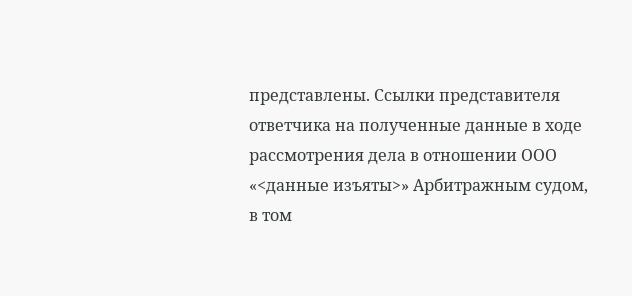представлены. Ссылки представителя ответчика на полученные данные в ходе рассмотрения дела в отношении ООО «<данные изъяты>» Арбитражным судом, в том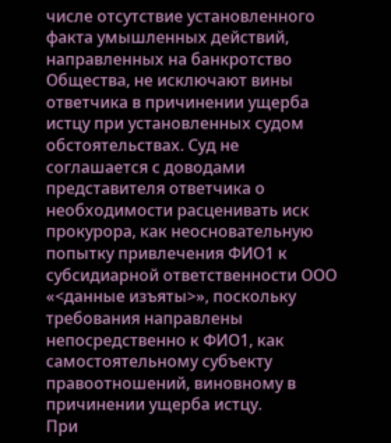числе отсутствие установленного факта умышленных действий, направленных на банкротство Общества, не исключают вины ответчика в причинении ущерба истцу при установленных судом обстоятельствах. Суд не соглашается с доводами представителя ответчика о необходимости расценивать иск прокурора, как неосновательную попытку привлечения ФИО1 к субсидиарной ответственности ООО «<данные изъяты>», поскольку требования направлены непосредственно к ФИО1, как самостоятельному субъекту правоотношений, виновному в причинении ущерба истцу.
При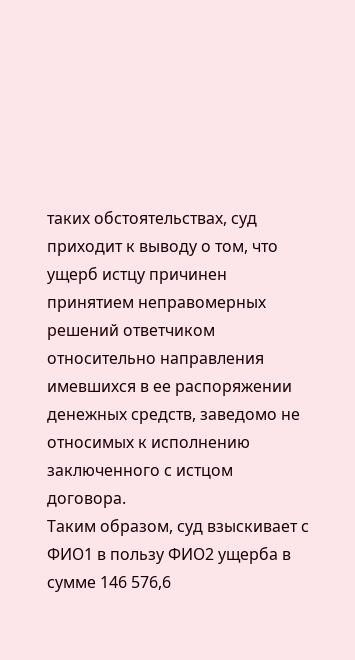таких обстоятельствах, суд приходит к выводу о том, что ущерб истцу причинен принятием неправомерных решений ответчиком относительно направления имевшихся в ее распоряжении денежных средств, заведомо не относимых к исполнению заключенного с истцом договора.
Таким образом, суд взыскивает с ФИО1 в пользу ФИО2 ущерба в сумме 146 576,6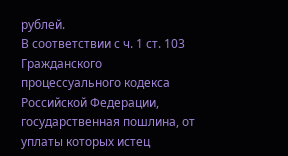рублей.
В соответствии с ч. 1 ст. 103 Гражданского процессуального кодекса Российской Федерации, государственная пошлина, от уплаты которых истец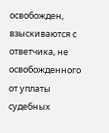освобожден, взыскиваются с ответчика, не освобожденного от уплаты судебных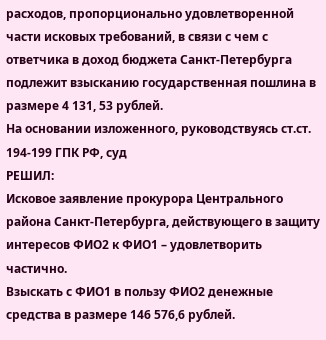расходов, пропорционально удовлетворенной части исковых требований, в связи с чем с ответчика в доход бюджета Санкт-Петербурга подлежит взысканию государственная пошлина в размере 4 131, 53 рублей.
На основании изложенного, руководствуясь ст.ст. 194-199 ГПК РФ, суд
РЕШИЛ:
Исковое заявление прокурора Центрального района Санкт-Петербурга, действующего в защиту интересов ФИО2 к ФИО1 – удовлетворить частично.
Взыскать с ФИО1 в пользу ФИО2 денежные средства в размере 146 576,6 рублей.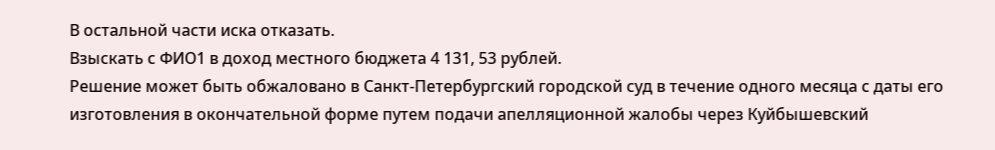В остальной части иска отказать.
Взыскать с ФИО1 в доход местного бюджета 4 131, 53 рублей.
Решение может быть обжаловано в Санкт-Петербургский городской суд в течение одного месяца с даты его изготовления в окончательной форме путем подачи апелляционной жалобы через Куйбышевский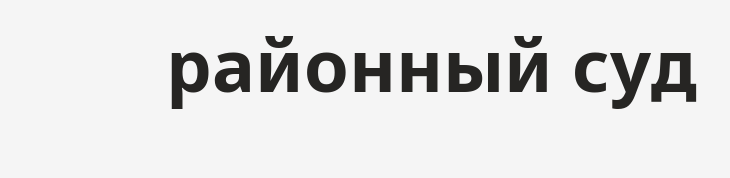районный суд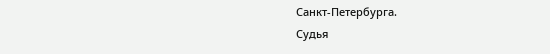Санкт-Петербурга.
Судья